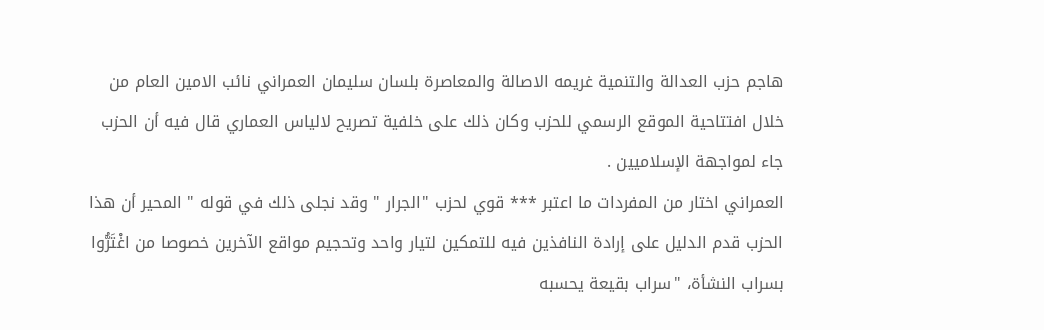هاجم حزب العدالة والتنمية غريمه الاصالة والمعاصرة بلسان سليمان العمراني نائب الامين العام من خلال افتتاحية الموقع الرسمي للحزب وكان ذلك على خلفية تصريح لالياس العماري قال فيه أن الحزب جاء لمواجهة الإسلاميين .
العمراني اختار من المفردات ما اعتبر *** قوي لحزب "الجرار " وقد نجلى ذلك في قوله " المحير أن هذا الحزب قدم الدليل على إرادة النافذين فيه للتمكين لتيار واحد وتحجيم مواقع الآخرين خصوصا من اغْتَرُّوا بسراب النشأة، "سراب بقيعة يحسبه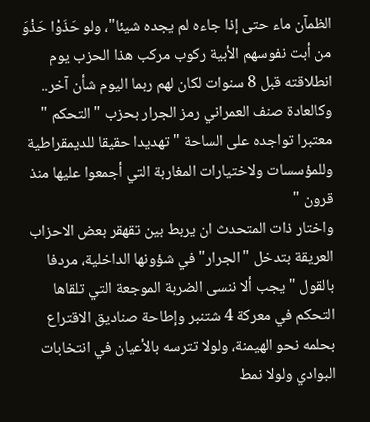الظمآن ماء حتى إذا جاءه لم يجده شيئا"، ولو حَذَوْا حَذْوَ من أبت نفوسهم الأبية ركوب مركب هذا الحزب يوم انطلاقته قبل 8 سنوات لكان لهم ربما اليوم شأن آخر..
وكالعادة صنف العمراني رمز الجرار بحزب " التحكم " معتبرا تواجده على الساحة " تهديدا حقيقا للديمقراطية وللمؤسسات ولاختيارات المغاربة التي أجمعوا عليها منذ قرون "
واختار ذات المتحدث ان يربط بين تقهقر بعض الاحزاب العريقة بتدخل "الجرار" في شؤونها الداخلية، مردفا بالقول " يجب ألا ننسى الضربة الموجعة التي تلقاها التحكم في معركة 4 شتنبر وإطاحة صناديق الاقتراع بحلمه نحو الهيمنة، ولولا تترسه بالأعيان في انتخابات البوادي ولولا نمط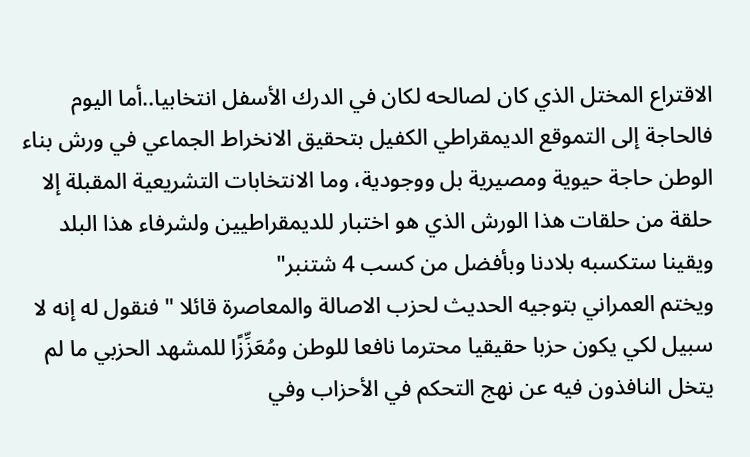الاقتراع المختل الذي كان لصالحه لكان في الدرك الأسفل انتخابيا..أما اليوم فالحاجة إلى التموقع الديمقراطي الكفيل بتحقيق الانخراط الجماعي في ورش بناء الوطن حاجة حيوية ومصيرية بل ووجودية، وما الانتخابات التشريعية المقبلة إلا حلقة من حلقات هذا الورش الذي هو اختبار للديمقراطيين ولشرفاء هذا البلد ويقينا ستكسبه بلادنا وبأفضل من كسب 4 شتنبر"
ويختم العمراني بتوجيه الحديث لحزب الاصالة والمعاصرة قائلا " فنقول له إنه لا سبيل لكي يكون حزبا حقيقيا محترما نافعا للوطن ومُعَزِّزًا للمشهد الحزبي ما لم يتخل النافذون فيه عن نهج التحكم في الأحزاب وفي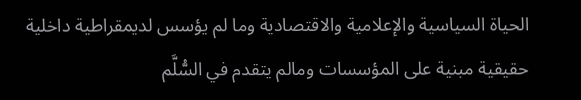الحياة السياسية والإعلامية والاقتصادية وما لم يؤسس لديمقراطية داخلية حقيقية مبنية على المؤسسات ومالم يتقدم في السُّلَّم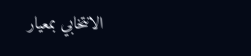الانتخابي بمعيار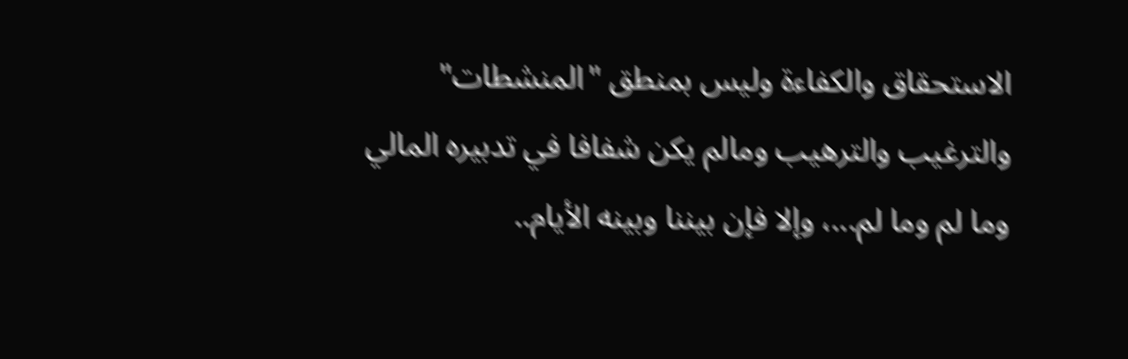الاستحقاق والكفاءة وليس بمنطق "المنشطات" والترغيب والترهيب ومالم يكن شفافا في تدبيره المالي وما لم وما لم...، وإلا فإن بيننا وبينه الأيام..